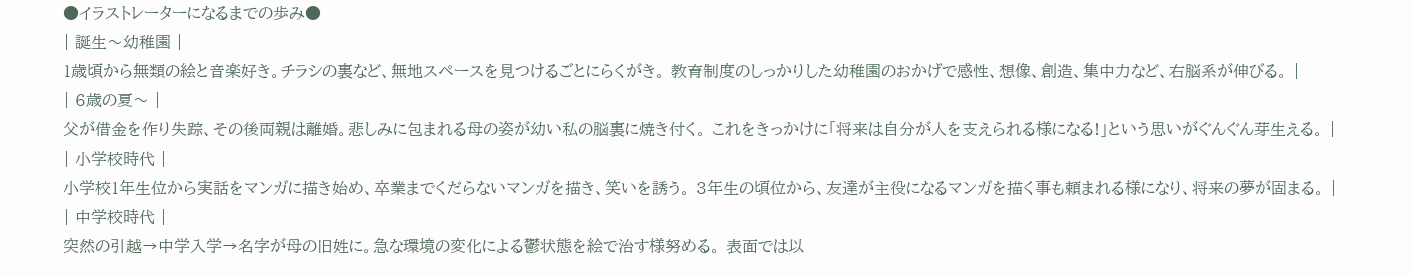●イラストレーターになるまでの歩み●
| 誕生〜幼稚園 |
1歳頃から無類の絵と音楽好き。チラシの裏など、無地スペースを見つけるごとにらくがき。 教育制度のしっかりした幼稚園のおかげで感性、想像、創造、集中力など、右脳系が伸びる。 |
| 6歳の夏〜 |
父が借金を作り失踪、その後両親は離婚。悲しみに包まれる母の姿が幼い私の脳裏に焼き付く。 これをきっかけに「将来は自分が人を支えられる様になる!」という思いがぐんぐん芽生える。 |
| 小学校時代 |
小学校1年生位から実話をマンガに描き始め、卒業までくだらないマンガを描き、笑いを誘う。 3年生の頃位から、友達が主役になるマンガを描く事も頼まれる様になり、将来の夢が固まる。 |
| 中学校時代 |
突然の引越→中学入学→名字が母の旧姓に。急な環境の変化による鬱状態を絵で治す様努める。 表面では以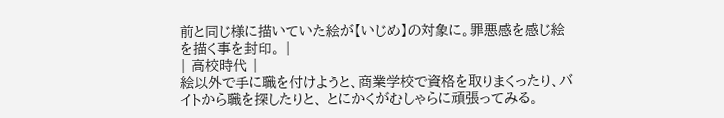前と同じ様に描いていた絵が【いじめ】の対象に。罪悪感を感じ絵を描く事を封印。 |
| 高校時代 |
絵以外で手に職を付けようと、商業学校で資格を取りまくったり、バイトから職を探したりと、 とにかくがむしゃらに頑張ってみる。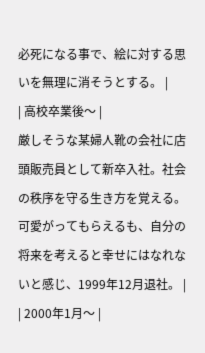必死になる事で、絵に対する思いを無理に消そうとする。 |
| 高校卒業後〜 |
厳しそうな某婦人靴の会社に店頭販売員として新卒入社。社会の秩序を守る生き方を覚える。 可愛がってもらえるも、自分の将来を考えると幸せにはなれないと感じ、1999年12月退社。 |
| 2000年1月〜 |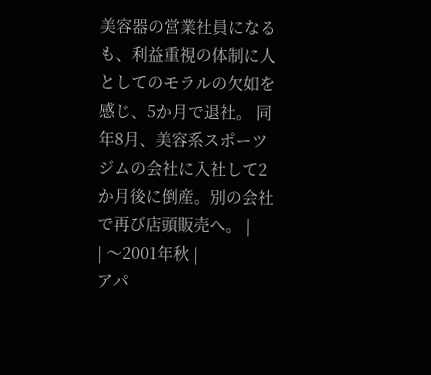美容器の営業社員になるも、利益重視の体制に人としてのモラルの欠如を感じ、5か月で退社。 同年8月、美容系スポーツジムの会社に入社して2か月後に倒産。別の会社で再び店頭販売へ。 |
| 〜2001年秋 |
アパ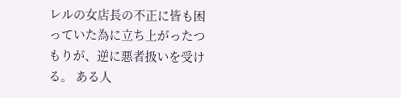レルの女店長の不正に皆も困っていた為に立ち上がったつもりが、逆に悪者扱いを受ける。 ある人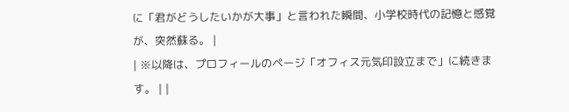に「君がどうしたいかが大事」と言われた瞬間、小学校時代の記憶と感覚が、突然蘇る。 |
| ※以降は、プロフィールのページ「オフィス元気印設立まで」に続きます。 | |